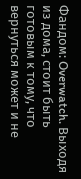Фандом: Overwatch. Выходя из дома, стоит быть готовым к тому, что вернуться может и не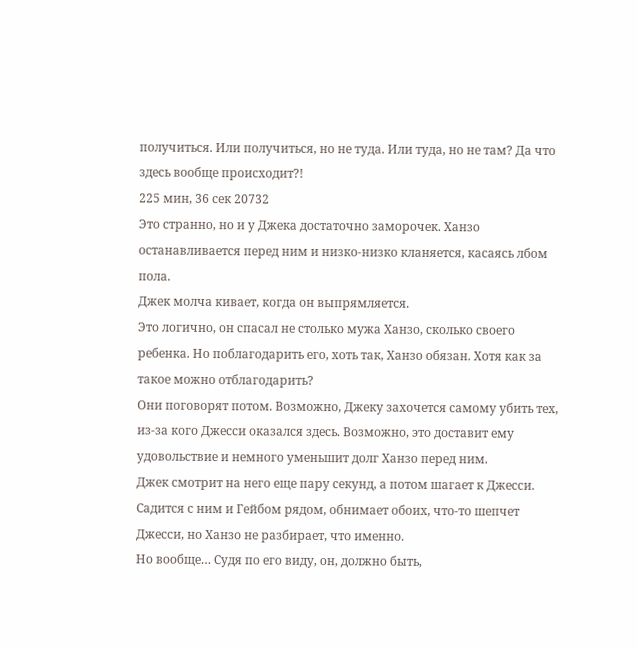получиться. Или получиться, но не туда. Или туда, но не там? Да что здесь вообще происходит?!
225 мин, 36 сек 20732
Это странно, но и у Джека достаточно заморочек. Ханзо останавливается перед ним и низко-низко кланяется, касаясь лбом пола.
Джек молча кивает, когда он выпрямляется.
Это логично, он спасал не столько мужа Ханзо, сколько своего ребенка. Но поблагодарить его, хоть так, Ханзо обязан. Хотя как за такое можно отблагодарить?
Они поговорят потом. Возможно, Джеку захочется самому убить тех, из-за кого Джесси оказался здесь. Возможно, это доставит ему удовольствие и немного уменьшит долг Ханзо перед ним.
Джек смотрит на него еще пару секунд, а потом шагает к Джесси. Садится с ним и Гейбом рядом, обнимает обоих, что-то шепчет Джесси, но Ханзо не разбирает, что именно.
Но вообще… Судя по его виду, он, должно быть,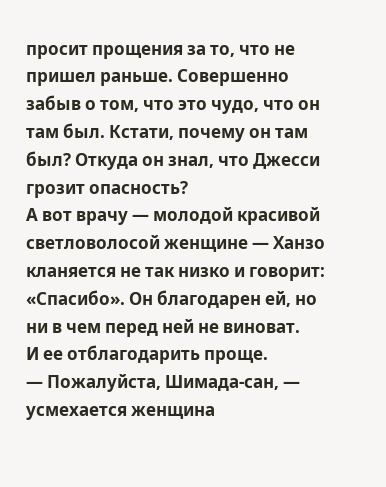просит прощения за то, что не пришел раньше. Совершенно забыв о том, что это чудо, что он там был. Кстати, почему он там был? Откуда он знал, что Джесси грозит опасность?
А вот врачу — молодой красивой светловолосой женщине — Ханзо кланяется не так низко и говорит: «Спасибо». Он благодарен ей, но ни в чем перед ней не виноват.
И ее отблагодарить проще.
— Пожалуйста, Шимада-сан, — усмехается женщина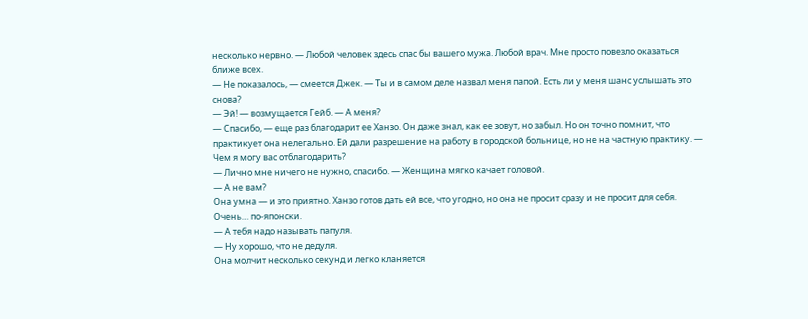несколько нервно. — Любой человек здесь спас бы вашего мужа. Любой врач. Мне просто повезло оказаться ближе всех.
— Не показалось, — смеется Джек. — Ты и в самом деле назвал меня папой. Есть ли у меня шанс услышать это снова?
— Эй! — возмущается Гейб. — А меня?
— Спасибо, — еще раз благодарит ее Ханзо. Он даже знал, как ее зовут, но забыл. Но он точно помнит, что практикует она нелегально. Ей дали разрешение на работу в городской больнице, но не на частную практику. — Чем я могу вас отблагодарить?
— Лично мне ничего не нужно, спасибо. — Женщина мягко качает головой.
— А не вам?
Она умна — и это приятно. Ханзо готов дать ей все, что угодно, но она не просит сразу и не просит для себя.
Очень… по-японски.
— А тебя надо называть папуля.
— Ну хорошо, что не дедуля.
Она молчит несколько секунд и легко кланяется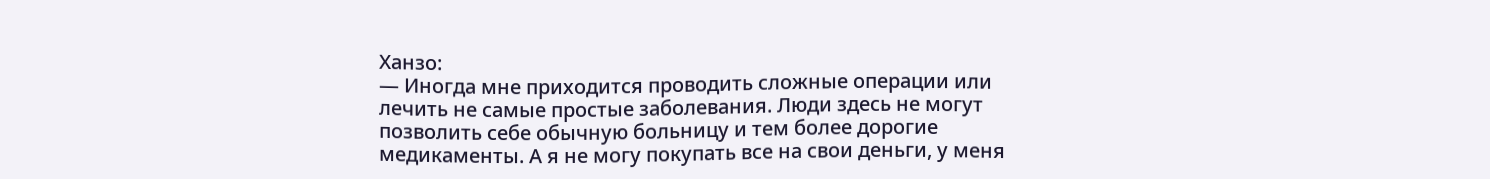Ханзо:
— Иногда мне приходится проводить сложные операции или лечить не самые простые заболевания. Люди здесь не могут позволить себе обычную больницу и тем более дорогие медикаменты. А я не могу покупать все на свои деньги, у меня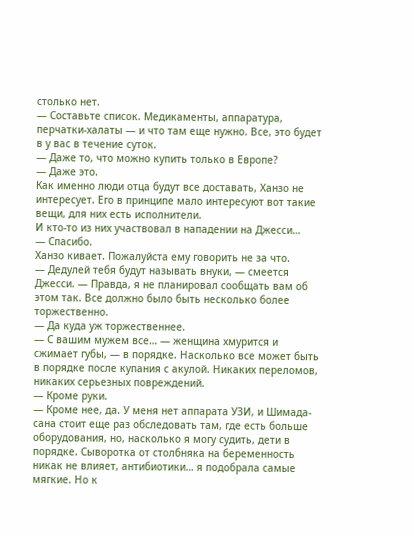столько нет.
— Составьте список. Медикаменты, аппаратура, перчатки-халаты — и что там еще нужно. Все, это будет в у вас в течение суток.
— Даже то, что можно купить только в Европе?
— Даже это.
Как именно люди отца будут все доставать, Ханзо не интересует. Его в принципе мало интересуют вот такие вещи, для них есть исполнители.
И кто-то из них участвовал в нападении на Джесси…
— Спасибо.
Ханзо кивает. Пожалуйста ему говорить не за что.
— Дедулей тебя будут называть внуки, — смеется Джесси. — Правда, я не планировал сообщать вам об этом так. Все должно было быть несколько более торжественно.
— Да куда уж торжественнее.
— С вашим мужем все… — женщина хмурится и сжимает губы, — в порядке. Насколько все может быть в порядке после купания с акулой. Никаких переломов, никаких серьезных повреждений.
— Кроме руки.
— Кроме нее, да. У меня нет аппарата УЗИ, и Шимада-сана стоит еще раз обследовать там, где есть больше оборудования, но, насколько я могу судить, дети в порядке. Сыворотка от столбняка на беременность никак не влияет, антибиотики… я подобрала самые мягкие. Но к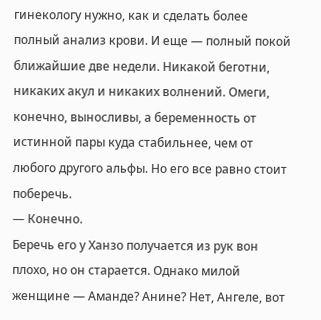гинекологу нужно, как и сделать более полный анализ крови. И еще — полный покой ближайшие две недели. Никакой беготни, никаких акул и никаких волнений. Омеги, конечно, выносливы, а беременность от истинной пары куда стабильнее, чем от любого другого альфы. Но его все равно стоит поберечь.
— Конечно.
Беречь его у Ханзо получается из рук вон плохо, но он старается. Однако милой женщине — Аманде? Анине? Нет, Ангеле, вот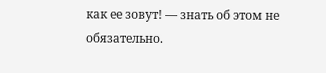как ее зовут! — знать об этом не обязательно.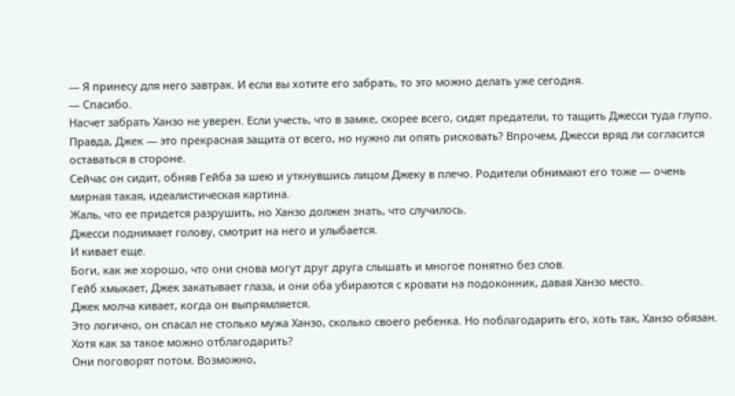— Я принесу для него завтрак. И если вы хотите его забрать, то это можно делать уже сегодня.
— Спасибо.
Насчет забрать Ханзо не уверен. Если учесть, что в замке, скорее всего, сидят предатели, то тащить Джесси туда глупо. Правда, Джек — это прекрасная защита от всего, но нужно ли опять рисковать? Впрочем, Джесси вряд ли согласится оставаться в стороне.
Сейчас он сидит, обняв Гейба за шею и уткнувшись лицом Джеку в плечо. Родители обнимают его тоже — очень мирная такая, идеалистическая картина.
Жаль, что ее придется разрушить, но Ханзо должен знать, что случилось.
Джесси поднимает голову, смотрит на него и улыбается.
И кивает еще.
Боги, как же хорошо, что они снова могут друг друга слышать и многое понятно без слов.
Гейб хмыкает, Джек закатывает глаза, и они оба убираются с кровати на подоконник, давая Ханзо место.
Джек молча кивает, когда он выпрямляется.
Это логично, он спасал не столько мужа Ханзо, сколько своего ребенка. Но поблагодарить его, хоть так, Ханзо обязан. Хотя как за такое можно отблагодарить?
Они поговорят потом. Возможно,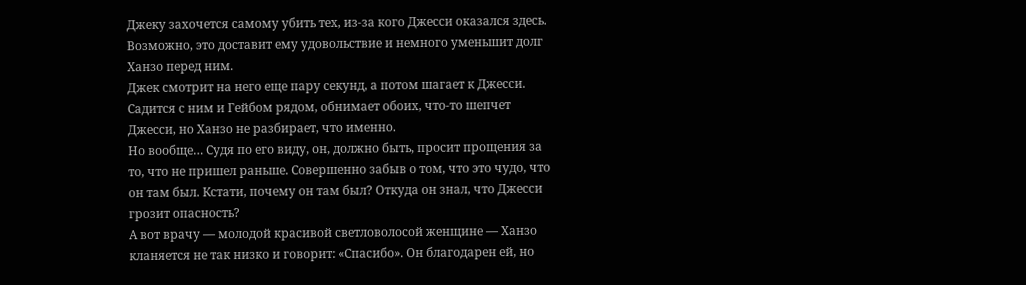Джеку захочется самому убить тех, из-за кого Джесси оказался здесь. Возможно, это доставит ему удовольствие и немного уменьшит долг Ханзо перед ним.
Джек смотрит на него еще пару секунд, а потом шагает к Джесси. Садится с ним и Гейбом рядом, обнимает обоих, что-то шепчет Джесси, но Ханзо не разбирает, что именно.
Но вообще… Судя по его виду, он, должно быть, просит прощения за то, что не пришел раньше. Совершенно забыв о том, что это чудо, что он там был. Кстати, почему он там был? Откуда он знал, что Джесси грозит опасность?
А вот врачу — молодой красивой светловолосой женщине — Ханзо кланяется не так низко и говорит: «Спасибо». Он благодарен ей, но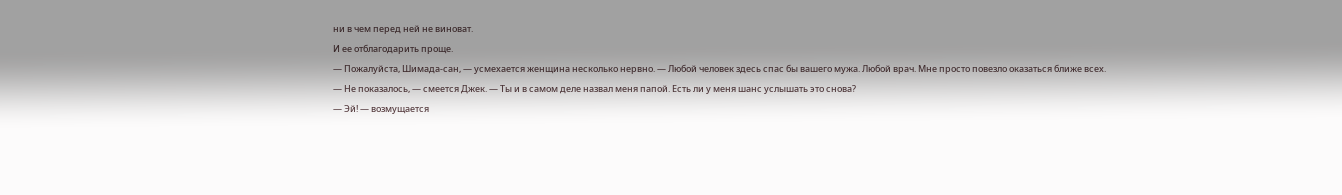ни в чем перед ней не виноват.
И ее отблагодарить проще.
— Пожалуйста, Шимада-сан, — усмехается женщина несколько нервно. — Любой человек здесь спас бы вашего мужа. Любой врач. Мне просто повезло оказаться ближе всех.
— Не показалось, — смеется Джек. — Ты и в самом деле назвал меня папой. Есть ли у меня шанс услышать это снова?
— Эй! — возмущается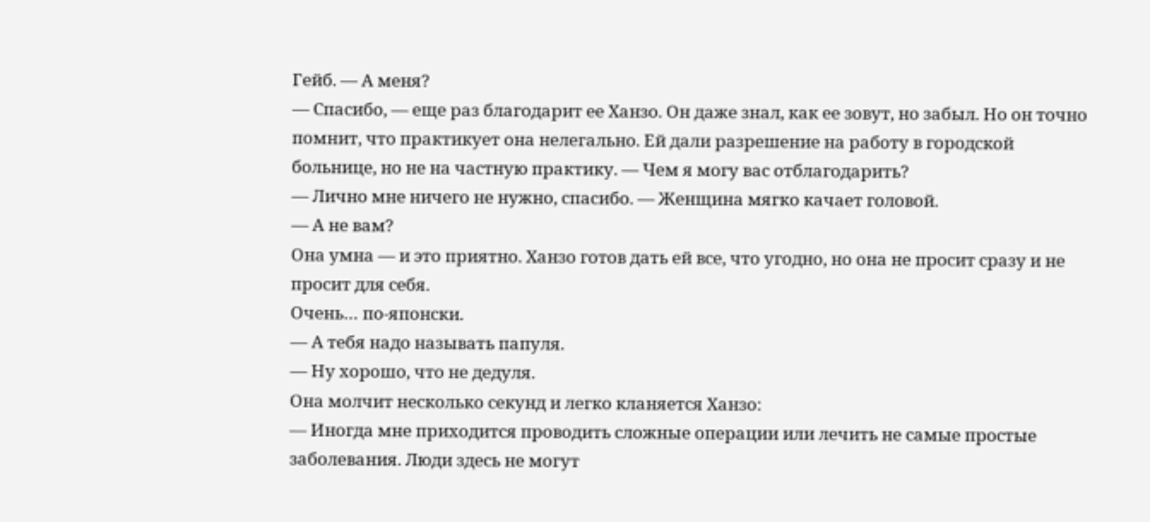Гейб. — А меня?
— Спасибо, — еще раз благодарит ее Ханзо. Он даже знал, как ее зовут, но забыл. Но он точно помнит, что практикует она нелегально. Ей дали разрешение на работу в городской больнице, но не на частную практику. — Чем я могу вас отблагодарить?
— Лично мне ничего не нужно, спасибо. — Женщина мягко качает головой.
— А не вам?
Она умна — и это приятно. Ханзо готов дать ей все, что угодно, но она не просит сразу и не просит для себя.
Очень… по-японски.
— А тебя надо называть папуля.
— Ну хорошо, что не дедуля.
Она молчит несколько секунд и легко кланяется Ханзо:
— Иногда мне приходится проводить сложные операции или лечить не самые простые заболевания. Люди здесь не могут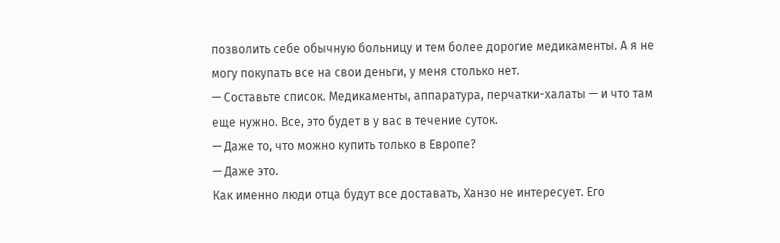позволить себе обычную больницу и тем более дорогие медикаменты. А я не могу покупать все на свои деньги, у меня столько нет.
— Составьте список. Медикаменты, аппаратура, перчатки-халаты — и что там еще нужно. Все, это будет в у вас в течение суток.
— Даже то, что можно купить только в Европе?
— Даже это.
Как именно люди отца будут все доставать, Ханзо не интересует. Его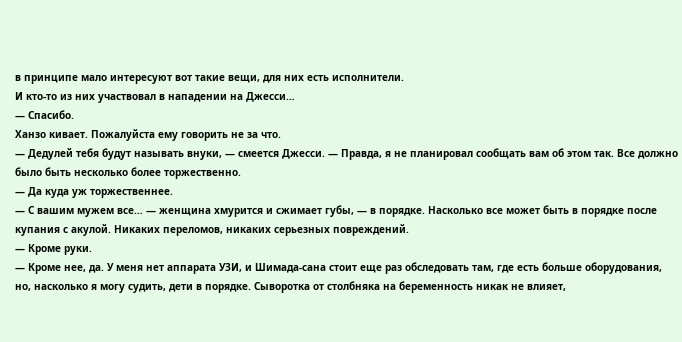в принципе мало интересуют вот такие вещи, для них есть исполнители.
И кто-то из них участвовал в нападении на Джесси…
— Спасибо.
Ханзо кивает. Пожалуйста ему говорить не за что.
— Дедулей тебя будут называть внуки, — смеется Джесси. — Правда, я не планировал сообщать вам об этом так. Все должно было быть несколько более торжественно.
— Да куда уж торжественнее.
— С вашим мужем все… — женщина хмурится и сжимает губы, — в порядке. Насколько все может быть в порядке после купания с акулой. Никаких переломов, никаких серьезных повреждений.
— Кроме руки.
— Кроме нее, да. У меня нет аппарата УЗИ, и Шимада-сана стоит еще раз обследовать там, где есть больше оборудования, но, насколько я могу судить, дети в порядке. Сыворотка от столбняка на беременность никак не влияет,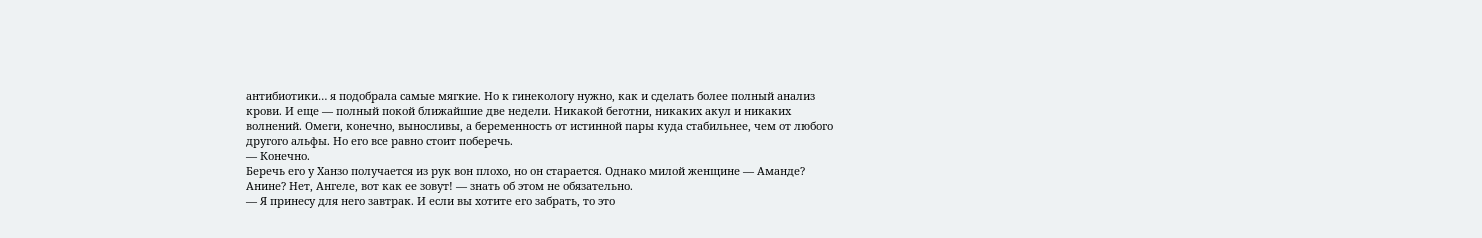антибиотики… я подобрала самые мягкие. Но к гинекологу нужно, как и сделать более полный анализ крови. И еще — полный покой ближайшие две недели. Никакой беготни, никаких акул и никаких волнений. Омеги, конечно, выносливы, а беременность от истинной пары куда стабильнее, чем от любого другого альфы. Но его все равно стоит поберечь.
— Конечно.
Беречь его у Ханзо получается из рук вон плохо, но он старается. Однако милой женщине — Аманде? Анине? Нет, Ангеле, вот как ее зовут! — знать об этом не обязательно.
— Я принесу для него завтрак. И если вы хотите его забрать, то это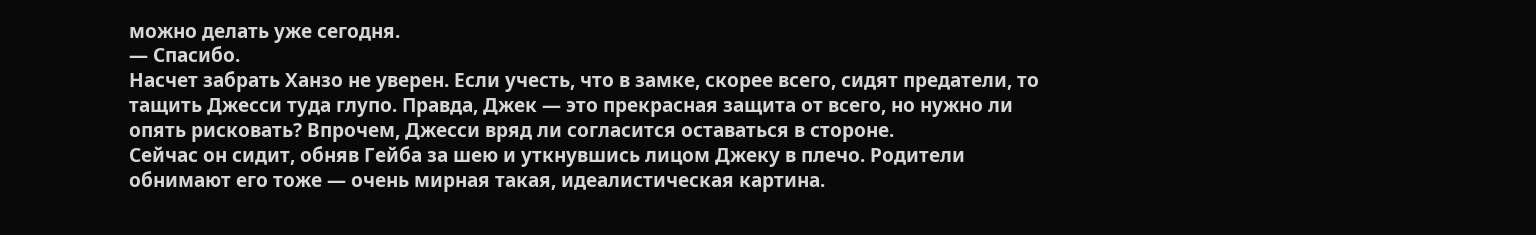можно делать уже сегодня.
— Спасибо.
Насчет забрать Ханзо не уверен. Если учесть, что в замке, скорее всего, сидят предатели, то тащить Джесси туда глупо. Правда, Джек — это прекрасная защита от всего, но нужно ли опять рисковать? Впрочем, Джесси вряд ли согласится оставаться в стороне.
Сейчас он сидит, обняв Гейба за шею и уткнувшись лицом Джеку в плечо. Родители обнимают его тоже — очень мирная такая, идеалистическая картина.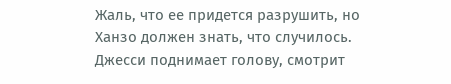Жаль, что ее придется разрушить, но Ханзо должен знать, что случилось.
Джесси поднимает голову, смотрит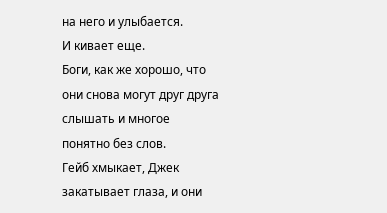на него и улыбается.
И кивает еще.
Боги, как же хорошо, что они снова могут друг друга слышать и многое понятно без слов.
Гейб хмыкает, Джек закатывает глаза, и они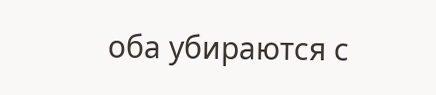оба убираются с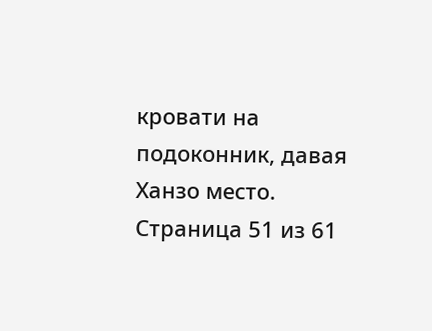кровати на подоконник, давая Ханзо место.
Страница 51 из 61